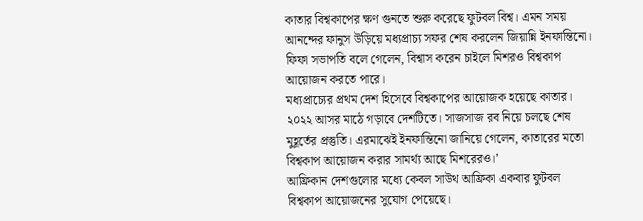কাতার বিশ্বকাপের ক্ষণ গুনতে শুরু করেছে ফুটবল বিশ্ব। এমন সময় আনন্দের ফানুস উড়িয়ে মধ্যপ্রাচ্য সফর শেষ করলেন জিয়ান্নি ইনফান্তিনো। ফিফা সভাপতি বলে গেলেন, বিশ্বাস করেন চাইলে মিশরও বিশ্বকাপ আয়োজন করতে পারে।
মধ্যপ্রাচ্যের প্রথম দেশ হিসেবে বিশ্বকাপের আয়োজক হয়েছে কাতার। ২০২২ আসর মাঠে গড়াবে দেশটিতে। সাজসাজ রব নিয়ে চলছে শেষ মুহূর্তের প্রস্তুতি। এরমাঝেই ইনফান্তিনো জানিয়ে গেলেন, কাতারের মতো বিশ্বকাপ আয়োজন করার সামর্থ্য আছে মিশরেরও।’
আফ্রিকান দেশগুলোর মধ্যে কেবল সাউথ আফ্রিকা একবার ফুটবল বিশ্বকাপ আয়োজনের সুযোগ পেয়েছে।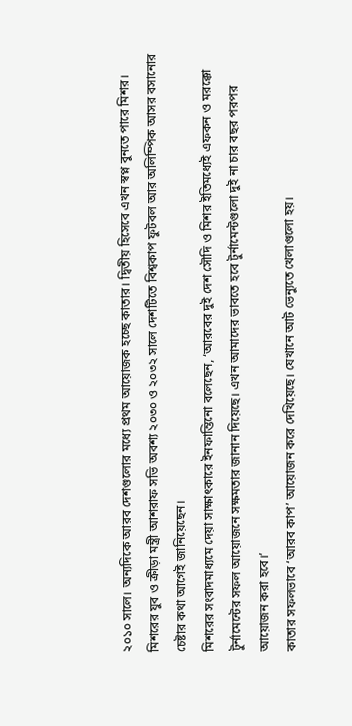২০১০ সালে। অন্যদিকে আরব দেশগুলোর মধ্যে প্রথম আয়োজক হচ্ছে কাতার। দ্বিতীয় হিসেবে এখন স্বপ্ন বুনতে পারে মিশর।
মিশরের যুব ও ক্রীড়া মন্ত্রী আশরাফ সভি অবশ্য ২০৩০ ও ২০৩২ সালে দেশটিতে বিশ্বকাপ ফুটবল আর অলিম্পিক আসর বসানোর চেষ্টার কথা আগেই জানিয়েছেন।
মিশরের সংবাদমাধ্যমে দেয়া সাক্ষাৎকারে ইনফান্তিনো বলেছেন, ‘আরবের দুই দেশ সৌদি ও মিশর ইতিমধ্যেই এফকন ও মরক্কো টুর্নামেন্টের সফল আয়োজনে সক্ষমতার জানান দিয়েছে। এখন আমাদের ভাবতে হবে টুর্নামেন্টগুলো দুই না চার বছর পরপর আয়োজন করা হবে।’
কাতার সফলভাবে ‘আরব কাপ’ আয়োজন করে দেখিয়েছে। যেখানে আট ভেন্যুতে খেলাগুলো হয়।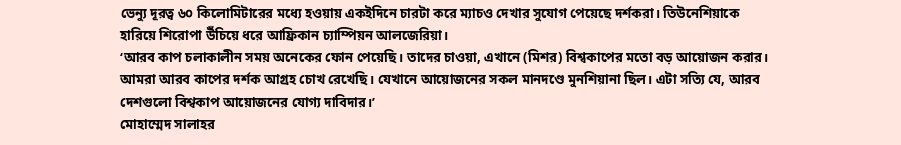ভেন্যু দূরত্ব ৬০ কিলোমিটারের মধ্যে হওয়ায় একইদিনে চারটা করে ম্যাচও দেখার সুযোগ পেয়েছে দর্শকরা। তিউনেশিয়াকে হারিয়ে শিরোপা উঁচিয়ে ধরে আফ্রিকান চ্যাম্পিয়ন আলজেরিয়া।
‘আরব কাপ চলাকালীন সময় অনেকের ফোন পেয়েছি। তাদের চাওয়া, এখানে (মিশর) বিশ্বকাপের মতো বড় আয়োজন করার। আমরা আরব কাপের দর্শক আগ্রহ চোখ রেখেছি। যেখানে আয়োজনের সকল মানদণ্ডে মুনশিয়ানা ছিল। এটা সত্যি যে, আরব দেশগুলো বিশ্বকাপ আয়োজনের যোগ্য দাবিদার।’
মোহাম্মেদ সালাহর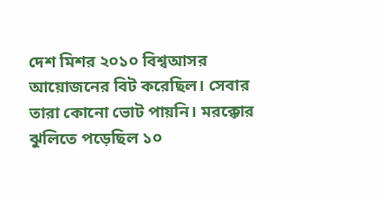দেশ মিশর ২০১০ বিশ্বআসর আয়োজনের বিট করেছিল। সেবার তারা কোনো ভোট পায়নি। মরক্কোর ঝুলিতে পড়েছিল ১০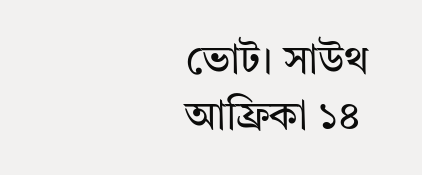ভোট। সাউথ আফ্রিকা ১৪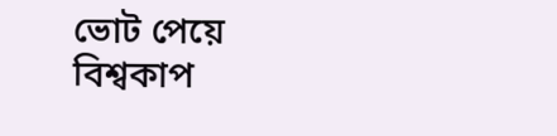ভোট পেয়ে বিশ্বকাপ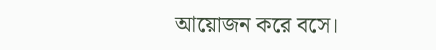আয়োজন করে বসে।